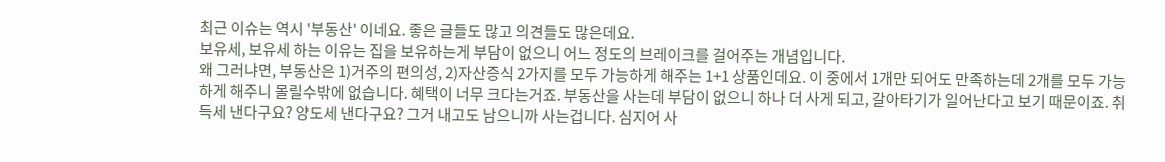최근 이슈는 역시 '부동산' 이네요. 좋은 글들도 많고 의견들도 많은데요.
보유세, 보유세 하는 이유는 집을 보유하는게 부담이 없으니 어느 정도의 브레이크를 걸어주는 개념입니다.
왜 그러냐면, 부동산은 1)거주의 편의성, 2)자산증식 2가지를 모두 가능하게 해주는 1+1 상품인데요. 이 중에서 1개만 되어도 만족하는데 2개를 모두 가능하게 해주니 몰릴수밖에 없습니다. 혜택이 너무 크다는거죠. 부동산을 사는데 부담이 없으니 하나 더 사게 되고, 갈아타기가 일어난다고 보기 때문이죠. 취득세 낸다구요? 양도세 낸다구요? 그거 내고도 남으니까 사는겁니다. 심지어 사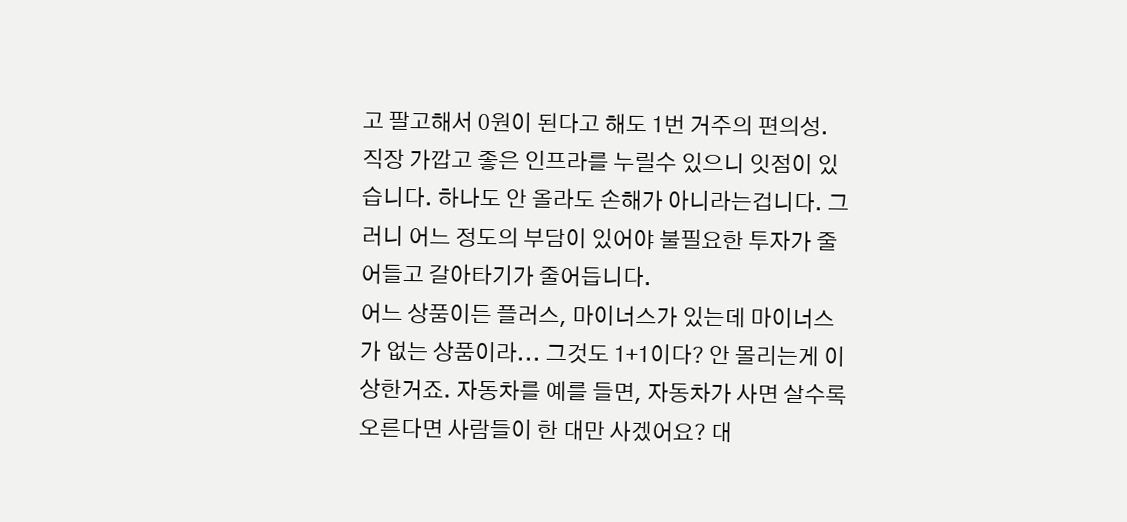고 팔고해서 0원이 된다고 해도 1번 거주의 편의성. 직장 가깝고 좋은 인프라를 누릴수 있으니 잇점이 있습니다. 하나도 안 올라도 손해가 아니라는겁니다. 그러니 어느 정도의 부담이 있어야 불필요한 투자가 줄어들고 갈아타기가 줄어듭니다.
어느 상품이든 플러스, 마이너스가 있는데 마이너스가 없는 상품이라... 그것도 1+1이다? 안 몰리는게 이상한거죠. 자동차를 예를 들면, 자동차가 사면 살수록 오른다면 사람들이 한 대만 사겠어요? 대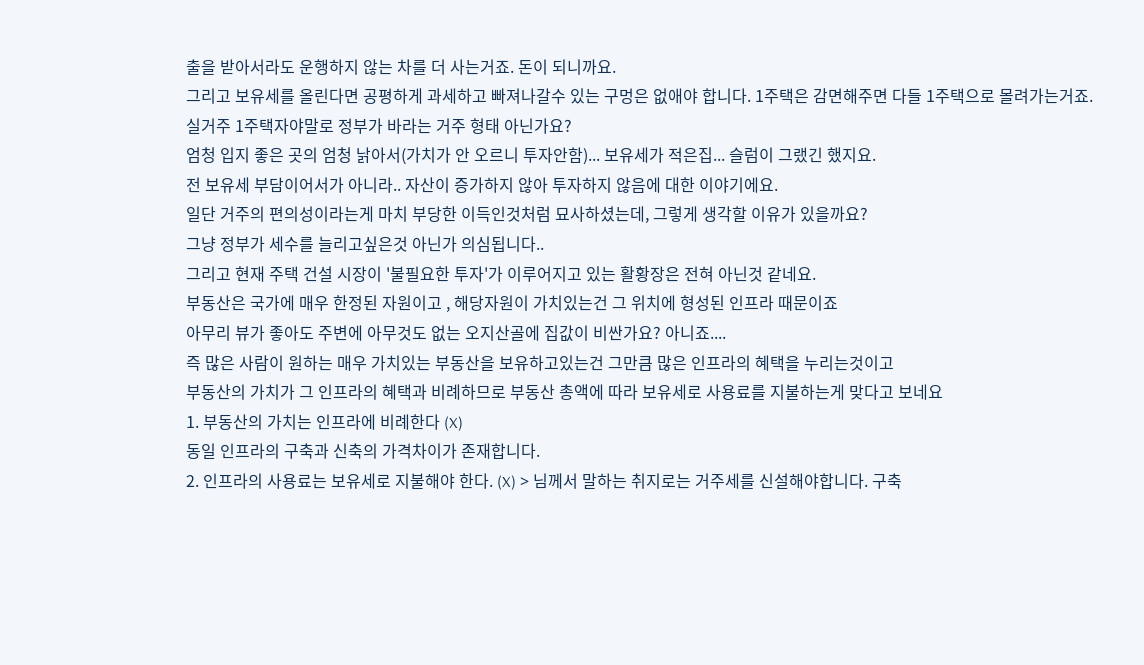출을 받아서라도 운행하지 않는 차를 더 사는거죠. 돈이 되니까요.
그리고 보유세를 올린다면 공평하게 과세하고 빠져나갈수 있는 구멍은 없애야 합니다. 1주택은 감면해주면 다들 1주택으로 몰려가는거죠.
실거주 1주택자야말로 정부가 바라는 거주 형태 아닌가요?
엄청 입지 좋은 곳의 엄청 낡아서(가치가 안 오르니 투자안함)... 보유세가 적은집... 슬럼이 그랬긴 했지요.
전 보유세 부담이어서가 아니라.. 자산이 증가하지 않아 투자하지 않음에 대한 이야기에요.
일단 거주의 편의성이라는게 마치 부당한 이득인것처럼 묘사하셨는데, 그렇게 생각할 이유가 있을까요?
그냥 정부가 세수를 늘리고싶은것 아닌가 의심됩니다..
그리고 현재 주택 건설 시장이 '불필요한 투자'가 이루어지고 있는 활황장은 전혀 아닌것 같네요.
부동산은 국가에 매우 한정된 자원이고 , 해당자원이 가치있는건 그 위치에 형성된 인프라 때문이죠
아무리 뷰가 좋아도 주변에 아무것도 없는 오지산골에 집값이 비싼가요? 아니죠....
즉 많은 사람이 원하는 매우 가치있는 부동산을 보유하고있는건 그만큼 많은 인프라의 혜택을 누리는것이고
부동산의 가치가 그 인프라의 혜택과 비례하므로 부동산 총액에 따라 보유세로 사용료를 지불하는게 맞다고 보네요
1. 부동산의 가치는 인프라에 비례한다 (X)
동일 인프라의 구축과 신축의 가격차이가 존재합니다.
2. 인프라의 사용료는 보유세로 지불해야 한다. (X) > 님께서 말하는 취지로는 거주세를 신설해야합니다. 구축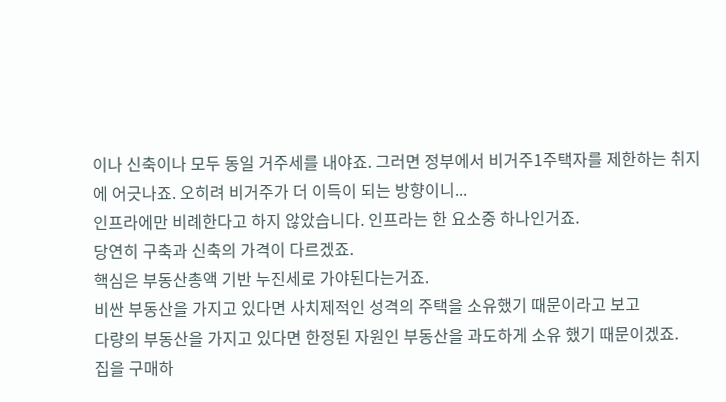이나 신축이나 모두 동일 거주세를 내야죠. 그러면 정부에서 비거주1주택자를 제한하는 취지에 어긋나죠. 오히려 비거주가 더 이득이 되는 방향이니...
인프라에만 비례한다고 하지 않았습니다. 인프라는 한 요소중 하나인거죠.
당연히 구축과 신축의 가격이 다르겠죠.
핵심은 부동산총액 기반 누진세로 가야된다는거죠.
비싼 부동산을 가지고 있다면 사치제적인 성격의 주택을 소유했기 때문이라고 보고
다량의 부동산을 가지고 있다면 한정된 자원인 부동산을 과도하게 소유 했기 때문이겠죠.
집을 구매하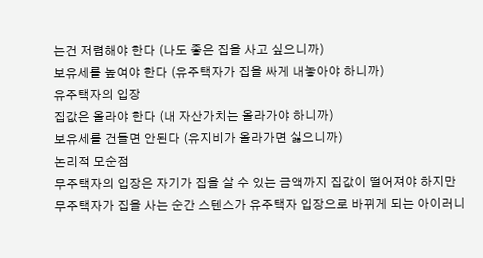는건 저렴해야 한다 (나도 좋은 집을 사고 싶으니까)
보유세를 높여야 한다 (유주택자가 집을 싸게 내놓아야 하니까)
유주택자의 입장
집값은 올라야 한다 (내 자산가치는 올라가야 하니까)
보유세를 건들면 안된다 (유지비가 올라가면 싫으니까)
논리적 모순점
무주택자의 입장은 자기가 집을 살 수 있는 금액까지 집값이 떨어져야 하지만
무주택자가 집을 사는 순간 스텐스가 유주택자 입장으로 바뀌게 되는 아이러니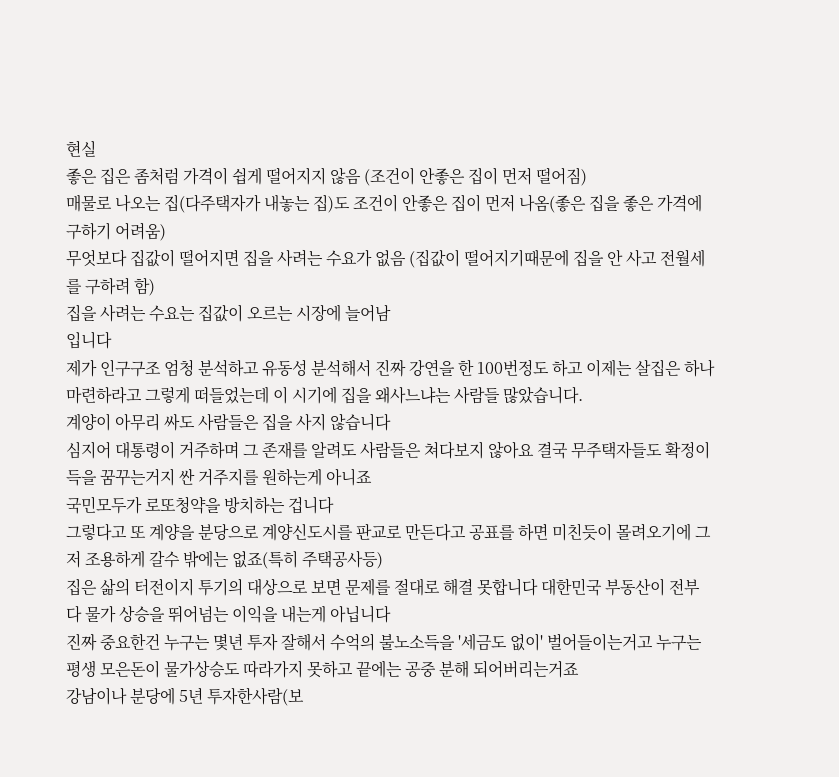현실
좋은 집은 좀처럼 가격이 쉽게 떨어지지 않음 (조건이 안좋은 집이 먼저 떨어짐)
매물로 나오는 집(다주택자가 내놓는 집)도 조건이 안좋은 집이 먼저 나옴(좋은 집을 좋은 가격에 구하기 어려움)
무엇보다 집값이 떨어지면 집을 사려는 수요가 없음 (집값이 떨어지기때문에 집을 안 사고 전월세를 구하려 함)
집을 사려는 수요는 집값이 오르는 시장에 늘어남
입니다
제가 인구구조 엄청 분석하고 유동성 분석해서 진짜 강연을 한 100번정도 하고 이제는 살집은 하나 마련하라고 그렇게 떠들었는데 이 시기에 집을 왜사느냐는 사람들 많았습니다.
계양이 아무리 싸도 사람들은 집을 사지 않습니다
심지어 대통령이 거주하며 그 존재를 알려도 사람들은 쳐다보지 않아요 결국 무주택자들도 확정이득을 꿈꾸는거지 싼 거주지를 원하는게 아니죠
국민모두가 로또청약을 방치하는 겁니다
그렇다고 또 계양을 분당으로 계양신도시를 판교로 만든다고 공표를 하면 미친듯이 몰려오기에 그저 조용하게 갈수 밖에는 없죠(특히 주택공사등)
집은 삶의 터전이지 투기의 대상으로 보면 문제를 절대로 해결 못합니다 대한민국 부동산이 전부 다 물가 상승을 뛰어넘는 이익을 내는게 아닙니다
진짜 중요한건 누구는 몇년 투자 잘해서 수억의 불노소득을 '세금도 없이' 벌어들이는거고 누구는 평생 모은돈이 물가상승도 따라가지 못하고 끝에는 공중 분해 되어버리는거죠
강남이나 분당에 5년 투자한사람(보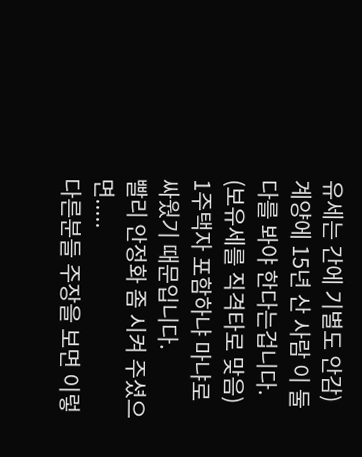유세는 간에 기별도 안감)
계양에 15년 산 사람 이 둘다를 봐야 한다는겁니다.
(보유세를 직격타로 맞음)
1주택자 포함하냐 마냐로 싸웠기 때문입니다.
빨리 안정화 좀 시켜 주셨으면.....
다른분들 주장을 보면 이렇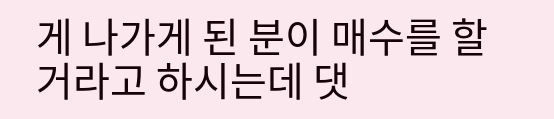게 나가게 된 분이 매수를 할거라고 하시는데 댓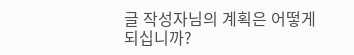글 작성자님의 계획은 어떻게 되십니까?